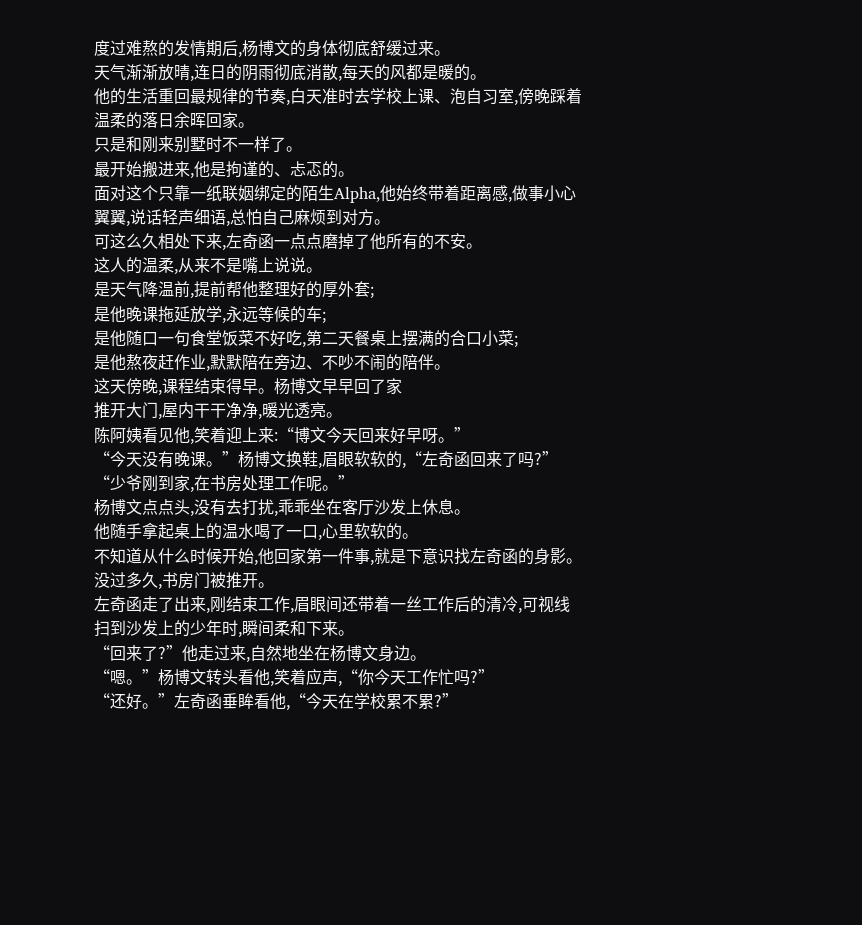度过难熬的发情期后,杨博文的身体彻底舒缓过来。
天气渐渐放晴,连日的阴雨彻底消散,每天的风都是暖的。
他的生活重回最规律的节奏,白天准时去学校上课、泡自习室,傍晚踩着温柔的落日余晖回家。
只是和刚来别墅时不一样了。
最开始搬进来,他是拘谨的、忐忑的。
面对这个只靠一纸联姻绑定的陌生Alpha,他始终带着距离感,做事小心翼翼,说话轻声细语,总怕自己麻烦到对方。
可这么久相处下来,左奇函一点点磨掉了他所有的不安。
这人的温柔,从来不是嘴上说说。
是天气降温前,提前帮他整理好的厚外套;
是他晚课拖延放学,永远等候的车;
是他随口一句食堂饭菜不好吃,第二天餐桌上摆满的合口小菜;
是他熬夜赶作业,默默陪在旁边、不吵不闹的陪伴。
这天傍晚,课程结束得早。杨博文早早回了家
推开大门,屋内干干净净,暖光透亮。
陈阿姨看见他,笑着迎上来:“博文今天回来好早呀。”
“今天没有晚课。”杨博文换鞋,眉眼软软的,“左奇函回来了吗?”
“少爷刚到家,在书房处理工作呢。”
杨博文点点头,没有去打扰,乖乖坐在客厅沙发上休息。
他随手拿起桌上的温水喝了一口,心里软软的。
不知道从什么时候开始,他回家第一件事,就是下意识找左奇函的身影。
没过多久,书房门被推开。
左奇函走了出来,刚结束工作,眉眼间还带着一丝工作后的清冷,可视线扫到沙发上的少年时,瞬间柔和下来。
“回来了?”他走过来,自然地坐在杨博文身边。
“嗯。”杨博文转头看他,笑着应声,“你今天工作忙吗?”
“还好。”左奇函垂眸看他,“今天在学校累不累?”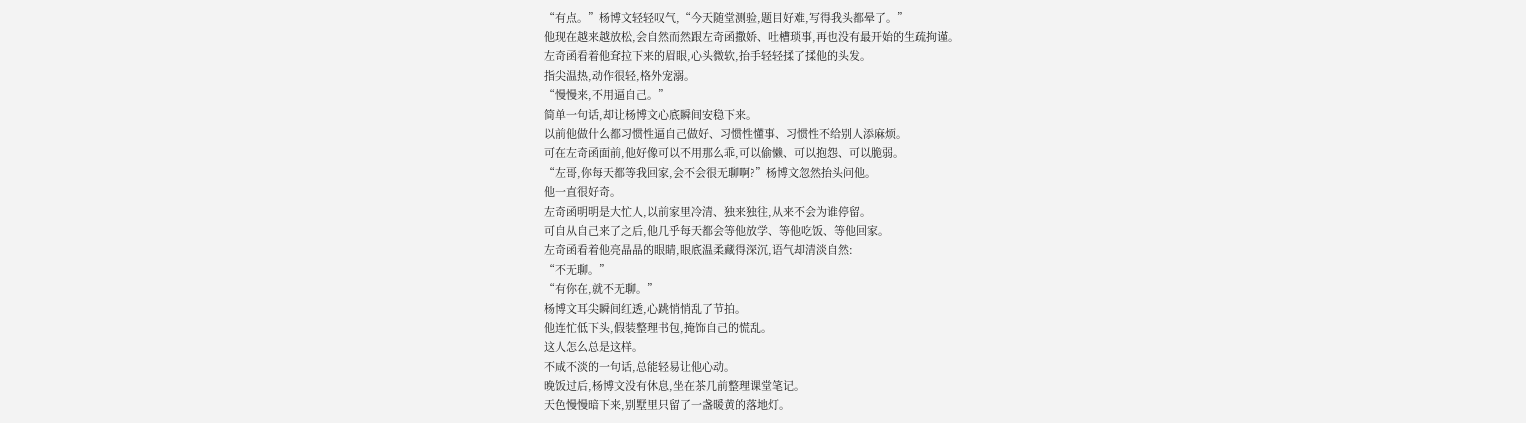“有点。”杨博文轻轻叹气,“今天随堂测验,题目好难,写得我头都晕了。”
他现在越来越放松,会自然而然跟左奇函撒娇、吐槽琐事,再也没有最开始的生疏拘谨。
左奇函看着他耷拉下来的眉眼,心头微软,抬手轻轻揉了揉他的头发。
指尖温热,动作很轻,格外宠溺。
“慢慢来,不用逼自己。”
简单一句话,却让杨博文心底瞬间安稳下来。
以前他做什么都习惯性逼自己做好、习惯性懂事、习惯性不给别人添麻烦。
可在左奇函面前,他好像可以不用那么乖,可以偷懒、可以抱怨、可以脆弱。
“左哥,你每天都等我回家,会不会很无聊啊?”杨博文忽然抬头问他。
他一直很好奇。
左奇函明明是大忙人,以前家里冷清、独来独往,从来不会为谁停留。
可自从自己来了之后,他几乎每天都会等他放学、等他吃饭、等他回家。
左奇函看着他亮晶晶的眼睛,眼底温柔藏得深沉,语气却清淡自然:
“不无聊。”
“有你在,就不无聊。”
杨博文耳尖瞬间红透,心跳悄悄乱了节拍。
他连忙低下头,假装整理书包,掩饰自己的慌乱。
这人怎么总是这样。
不咸不淡的一句话,总能轻易让他心动。
晚饭过后,杨博文没有休息,坐在茶几前整理课堂笔记。
天色慢慢暗下来,别墅里只留了一盏暖黄的落地灯。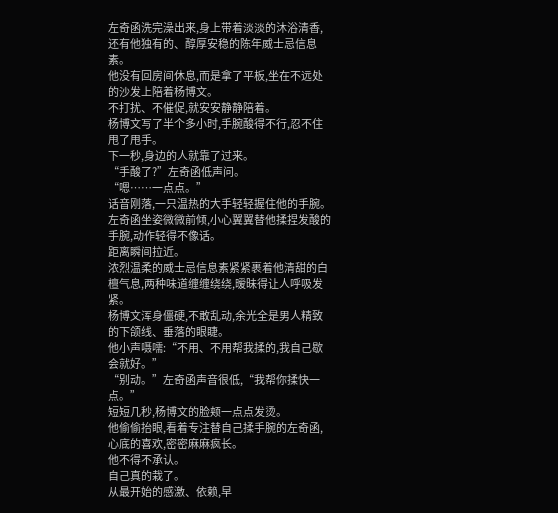左奇函洗完澡出来,身上带着淡淡的沐浴清香,还有他独有的、醇厚安稳的陈年威士忌信息素。
他没有回房间休息,而是拿了平板,坐在不远处的沙发上陪着杨博文。
不打扰、不催促,就安安静静陪着。
杨博文写了半个多小时,手腕酸得不行,忍不住甩了甩手。
下一秒,身边的人就靠了过来。
“手酸了?”左奇函低声问。
“嗯……一点点。”
话音刚落,一只温热的大手轻轻握住他的手腕。
左奇函坐姿微微前倾,小心翼翼替他揉捏发酸的手腕,动作轻得不像话。
距离瞬间拉近。
浓烈温柔的威士忌信息素紧紧裹着他清甜的白檀气息,两种味道缠缠绕绕,暧昧得让人呼吸发紧。
杨博文浑身僵硬,不敢乱动,余光全是男人精致的下颌线、垂落的眼睫。
他小声嗫嚅:“不用、不用帮我揉的,我自己歇会就好。”
“别动。”左奇函声音很低,“我帮你揉快一点。”
短短几秒,杨博文的脸颊一点点发烫。
他偷偷抬眼,看着专注替自己揉手腕的左奇函,心底的喜欢,密密麻麻疯长。
他不得不承认。
自己真的栽了。
从最开始的感激、依赖,早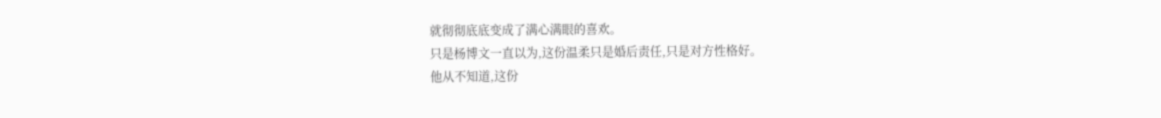就彻彻底底变成了满心满眼的喜欢。
只是杨博文一直以为,这份温柔只是婚后责任,只是对方性格好。
他从不知道,这份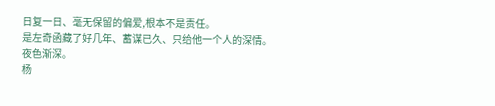日复一日、毫无保留的偏爱,根本不是责任。
是左奇函藏了好几年、蓄谋已久、只给他一个人的深情。
夜色渐深。
杨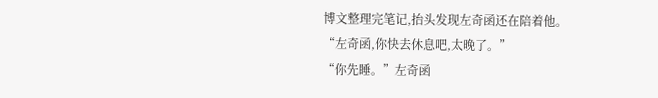博文整理完笔记,抬头发现左奇函还在陪着他。
“左奇函,你快去休息吧,太晚了。”
“你先睡。”左奇函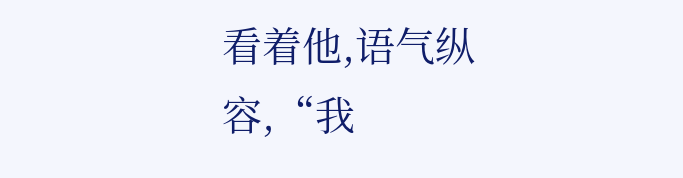看着他,语气纵容,“我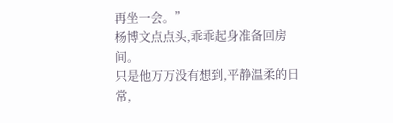再坐一会。”
杨博文点点头,乖乖起身准备回房间。
只是他万万没有想到,平静温柔的日常,